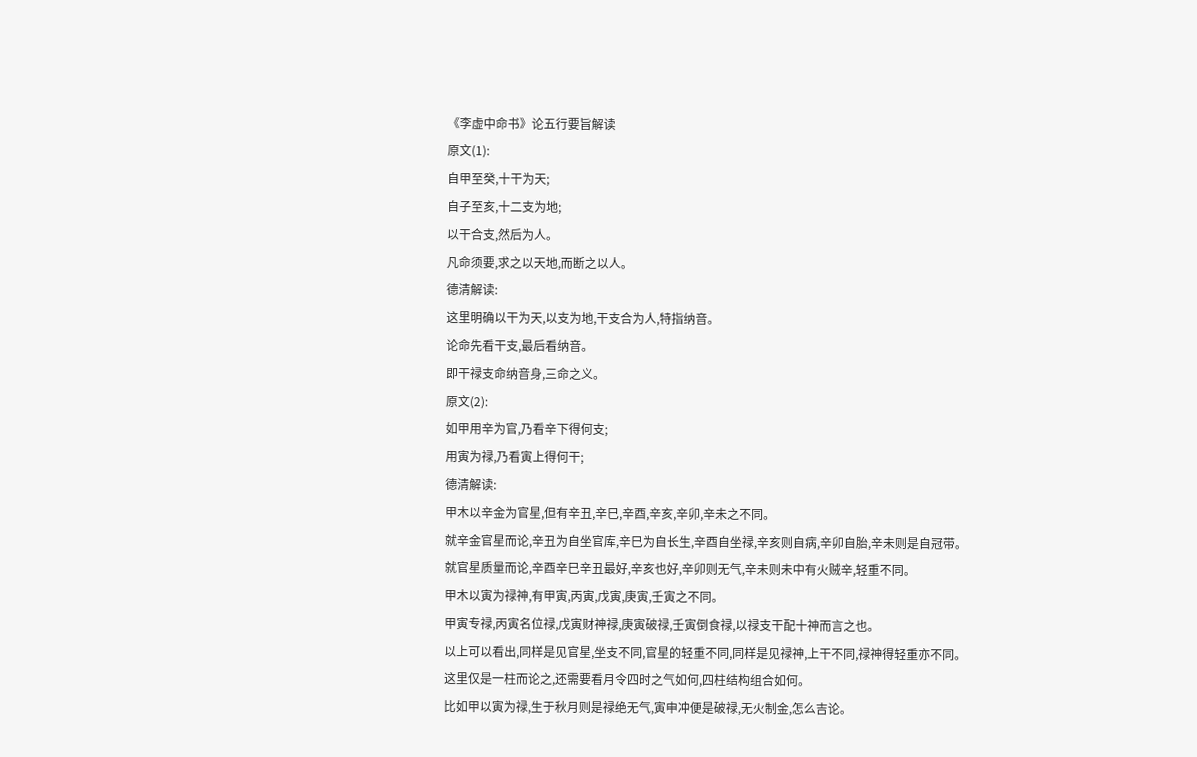《李虚中命书》论五行要旨解读
原文(1):
自甲至癸,十干为天;
自子至亥,十二支为地;
以干合支,然后为人。
凡命须要,求之以天地,而断之以人。
德清解读:
这里明确以干为天,以支为地,干支合为人,特指纳音。
论命先看干支,最后看纳音。
即干禄支命纳音身,三命之义。
原文(2):
如甲用辛为官,乃看辛下得何支;
用寅为禄,乃看寅上得何干;
德清解读:
甲木以辛金为官星,但有辛丑,辛巳,辛酉,辛亥,辛卯,辛未之不同。
就辛金官星而论,辛丑为自坐官库,辛巳为自长生,辛酉自坐禄,辛亥则自病,辛卯自胎,辛未则是自冠带。
就官星质量而论,辛酉辛巳辛丑最好,辛亥也好,辛卯则无气,辛未则未中有火贼辛,轻重不同。
甲木以寅为禄神,有甲寅,丙寅,戊寅,庚寅,壬寅之不同。
甲寅专禄,丙寅名位禄,戊寅财神禄,庚寅破禄,壬寅倒食禄,以禄支干配十神而言之也。
以上可以看出,同样是见官星,坐支不同,官星的轻重不同,同样是见禄神,上干不同,禄神得轻重亦不同。
这里仅是一柱而论之,还需要看月令四时之气如何,四柱结构组合如何。
比如甲以寅为禄,生于秋月则是禄绝无气,寅申冲便是破禄,无火制金,怎么吉论。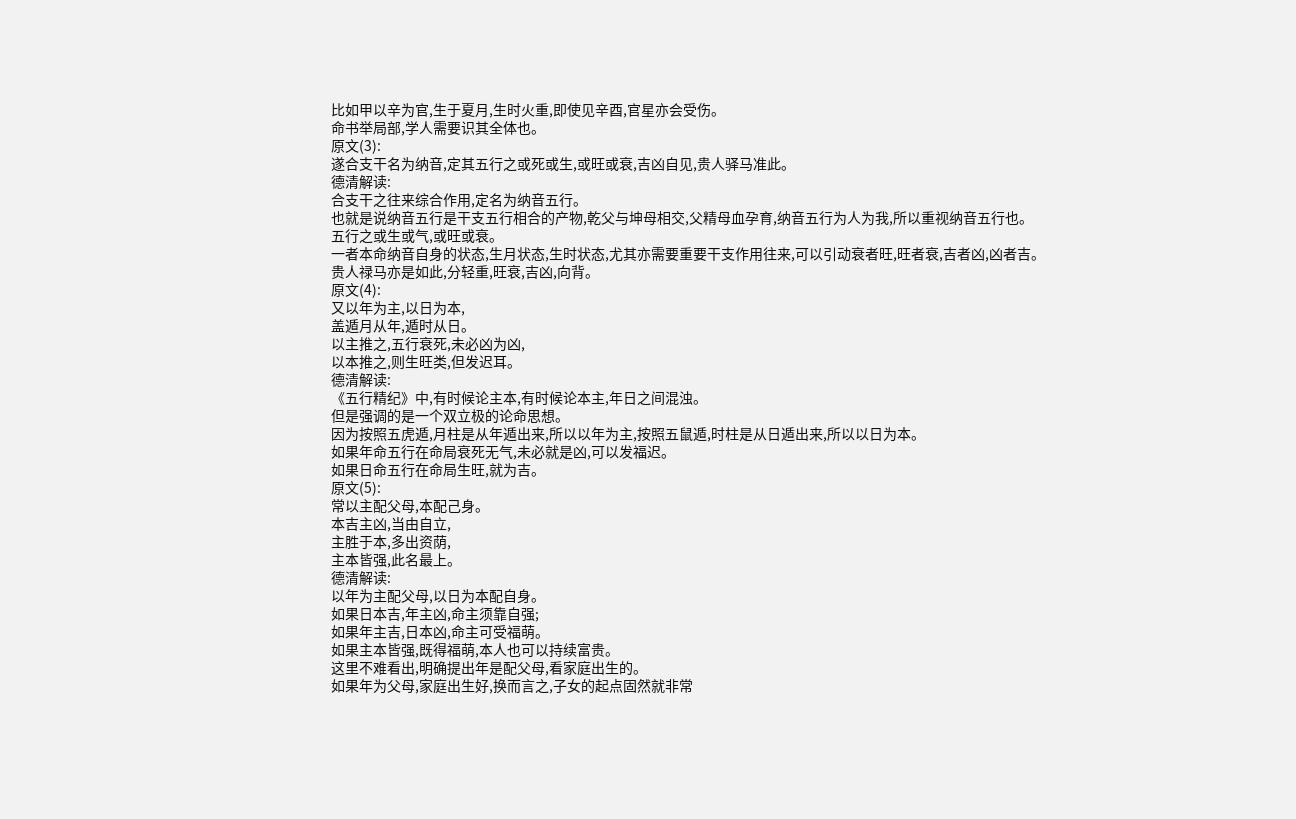比如甲以辛为官,生于夏月,生时火重,即使见辛酉,官星亦会受伤。
命书举局部,学人需要识其全体也。
原文(3):
遂合支干名为纳音,定其五行之或死或生,或旺或衰,吉凶自见,贵人驿马准此。
德清解读:
合支干之往来综合作用,定名为纳音五行。
也就是说纳音五行是干支五行相合的产物,乾父与坤母相交,父精母血孕育,纳音五行为人为我,所以重视纳音五行也。
五行之或生或气,或旺或衰。
一者本命纳音自身的状态,生月状态,生时状态,尤其亦需要重要干支作用往来,可以引动衰者旺,旺者衰,吉者凶,凶者吉。
贵人禄马亦是如此,分轻重,旺衰,吉凶,向背。
原文(4):
又以年为主,以日为本,
盖遁月从年,遁时从日。
以主推之,五行衰死,未必凶为凶,
以本推之,则生旺类,但发迟耳。
德清解读:
《五行精纪》中,有时候论主本,有时候论本主,年日之间混浊。
但是强调的是一个双立极的论命思想。
因为按照五虎遁,月柱是从年遁出来,所以以年为主,按照五鼠遁,时柱是从日遁出来,所以以日为本。
如果年命五行在命局衰死无气,未必就是凶,可以发福迟。
如果日命五行在命局生旺,就为吉。
原文(5):
常以主配父母,本配己身。
本吉主凶,当由自立,
主胜于本,多出资荫,
主本皆强,此名最上。
德清解读:
以年为主配父母,以日为本配自身。
如果日本吉,年主凶,命主须靠自强;
如果年主吉,日本凶,命主可受福萌。
如果主本皆强,既得福萌,本人也可以持续富贵。
这里不难看出,明确提出年是配父母,看家庭出生的。
如果年为父母,家庭出生好,换而言之,子女的起点固然就非常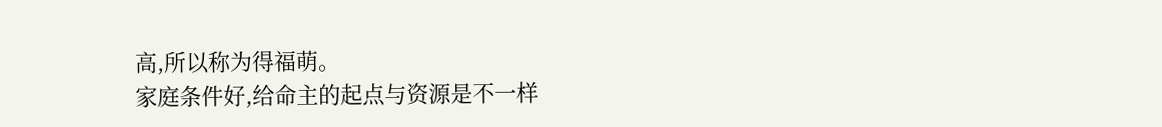高,所以称为得福萌。
家庭条件好,给命主的起点与资源是不一样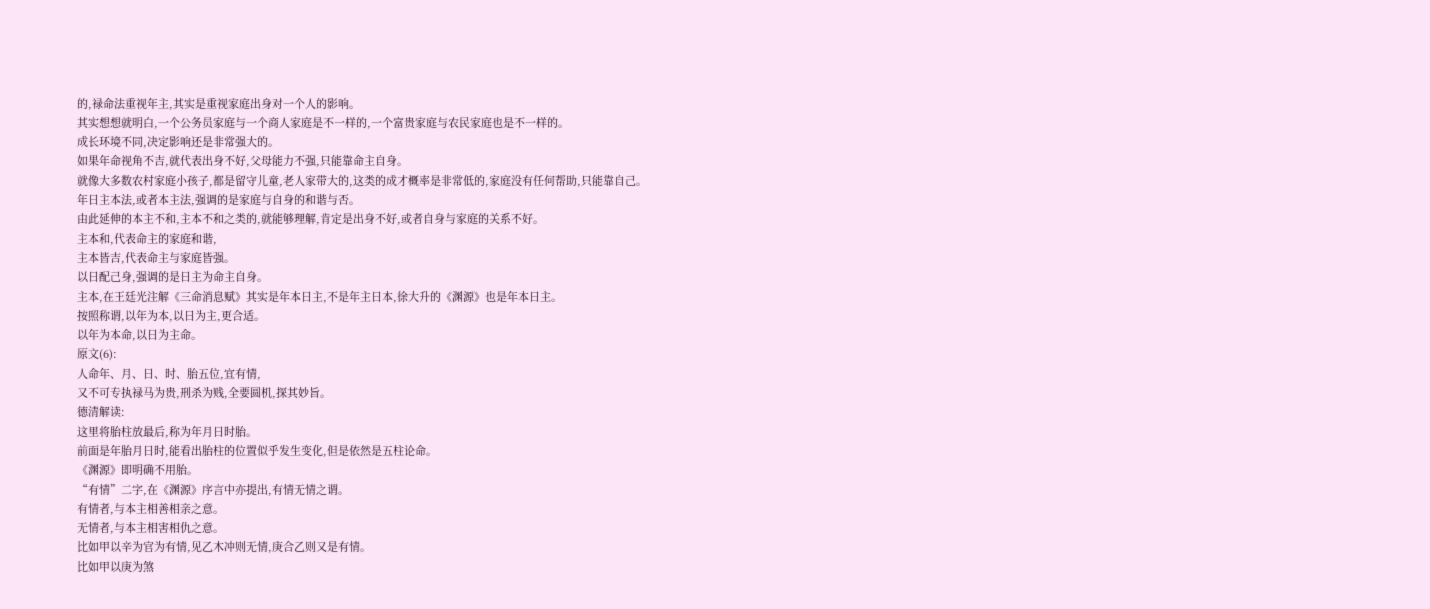的,禄命法重视年主,其实是重视家庭出身对一个人的影响。
其实想想就明白,一个公务员家庭与一个商人家庭是不一样的,一个富贵家庭与农民家庭也是不一样的。
成长环境不同,决定影响还是非常强大的。
如果年命视角不吉,就代表出身不好,父母能力不强,只能靠命主自身。
就像大多数农村家庭小孩子,都是留守儿童,老人家带大的,这类的成才概率是非常低的,家庭没有任何帮助,只能靠自己。
年日主本法,或者本主法,强调的是家庭与自身的和谐与否。
由此延伸的本主不和,主本不和之类的,就能够理解,肯定是出身不好,或者自身与家庭的关系不好。
主本和,代表命主的家庭和谐,
主本皆吉,代表命主与家庭皆强。
以日配己身,强调的是日主为命主自身。
主本,在王廷光注解《三命消息赋》其实是年本日主,不是年主日本,徐大升的《渊源》也是年本日主。
按照称谓,以年为本,以日为主,更合适。
以年为本命,以日为主命。
原文(6):
人命年、月、日、时、胎五位,宜有情,
又不可专执禄马为贵,刑杀为贱,全要圆机,探其妙旨。
德清解读:
这里将胎柱放最后,称为年月日时胎。
前面是年胎月日时,能看出胎柱的位置似乎发生变化,但是依然是五柱论命。
《渊源》即明确不用胎。
“有情”二字,在《渊源》序言中亦提出,有情无情之谓。
有情者,与本主相善相亲之意。
无情者,与本主相害相仇之意。
比如甲以辛为官为有情,见乙木冲则无情,庚合乙则又是有情。
比如甲以庚为煞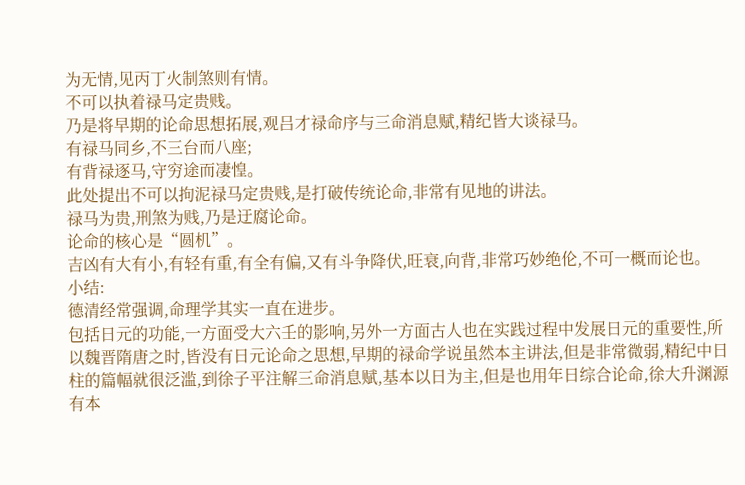为无情,见丙丁火制煞则有情。
不可以执着禄马定贵贱。
乃是将早期的论命思想拓展,观吕才禄命序与三命消息赋,精纪皆大谈禄马。
有禄马同乡,不三台而八座;
有背禄逐马,守穷途而凄惶。
此处提出不可以拘泥禄马定贵贱,是打破传统论命,非常有见地的讲法。
禄马为贵,刑煞为贱,乃是迂腐论命。
论命的核心是“圆机”。
吉凶有大有小,有轻有重,有全有偏,又有斗争降伏,旺衰,向背,非常巧妙绝伦,不可一概而论也。
小结:
德清经常强调,命理学其实一直在进步。
包括日元的功能,一方面受大六壬的影响,另外一方面古人也在实践过程中发展日元的重要性,所以魏晋隋唐之时,皆没有日元论命之思想,早期的禄命学说虽然本主讲法,但是非常微弱,精纪中日柱的篇幅就很泛滥,到徐子平注解三命消息赋,基本以日为主,但是也用年日综合论命,徐大升渊源有本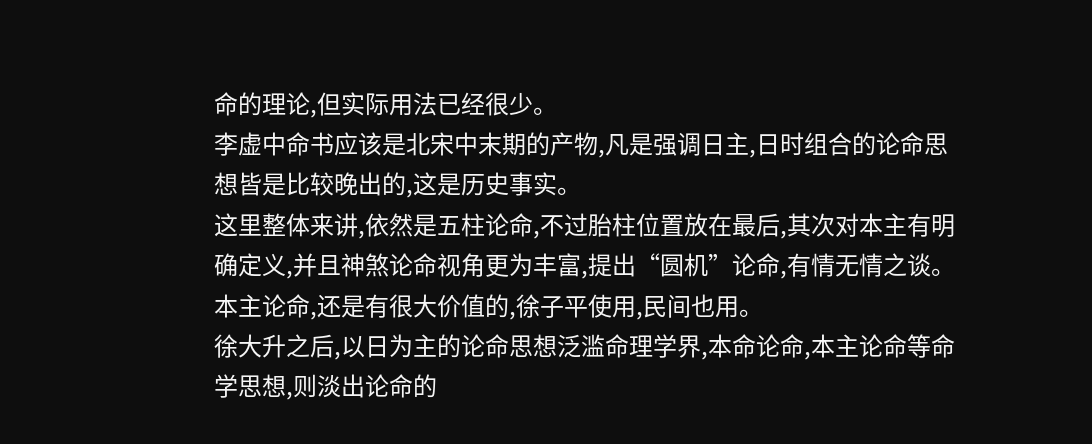命的理论,但实际用法已经很少。
李虚中命书应该是北宋中末期的产物,凡是强调日主,日时组合的论命思想皆是比较晚出的,这是历史事实。
这里整体来讲,依然是五柱论命,不过胎柱位置放在最后,其次对本主有明确定义,并且神煞论命视角更为丰富,提出“圆机”论命,有情无情之谈。
本主论命,还是有很大价值的,徐子平使用,民间也用。
徐大升之后,以日为主的论命思想泛滥命理学界,本命论命,本主论命等命学思想,则淡出论命的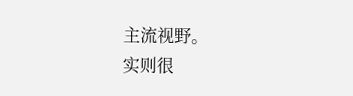主流视野。
实则很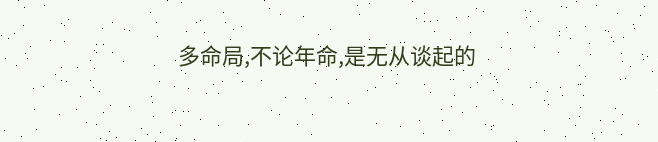多命局,不论年命,是无从谈起的